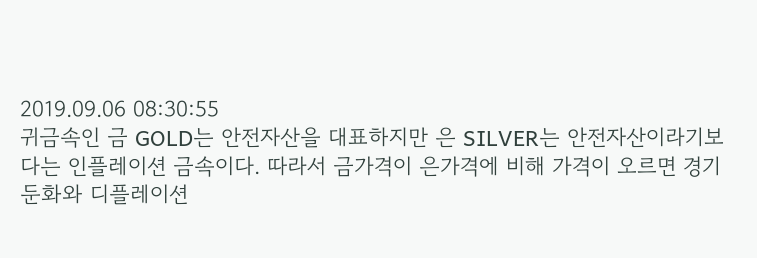2019.09.06 08:30:55
귀금속인 금 GOLD는 안전자산을 대표하지만 은 SILVER는 안전자산이라기보다는 인플레이션 금속이다. 따라서 금가격이 은가격에 비해 가격이 오르면 경기 둔화와 디플레이션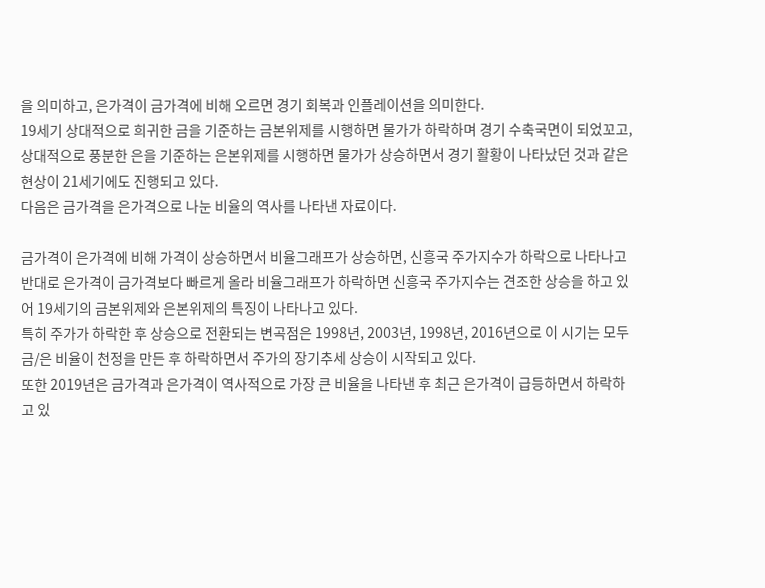을 의미하고, 은가격이 금가격에 비해 오르면 경기 회복과 인플레이션을 의미한다.
19세기 상대적으로 희귀한 금을 기준하는 금본위제를 시행하면 물가가 하락하며 경기 수축국면이 되었꼬고, 상대적으로 풍분한 은을 기준하는 은본위제를 시행하면 물가가 상승하면서 경기 활황이 나타났던 것과 같은 현상이 21세기에도 진행되고 있다.
다음은 금가격을 은가격으로 나눈 비율의 역사를 나타낸 자료이다.

금가격이 은가격에 비해 가격이 상승하면서 비율그래프가 상승하면, 신흥국 주가지수가 하락으로 나타나고 반대로 은가격이 금가격보다 빠르게 올라 비율그래프가 하락하면 신흥국 주가지수는 견조한 상승을 하고 있어 19세기의 금본위제와 은본위제의 특징이 나타나고 있다.
특히 주가가 하락한 후 상승으로 전환되는 변곡점은 1998년, 2003년, 1998년, 2016년으로 이 시기는 모두 금/은 비율이 천정을 만든 후 하락하면서 주가의 장기추세 상승이 시작되고 있다.
또한 2019년은 금가격과 은가격이 역사적으로 가장 큰 비율을 나타낸 후 최근 은가격이 급등하면서 하락하고 있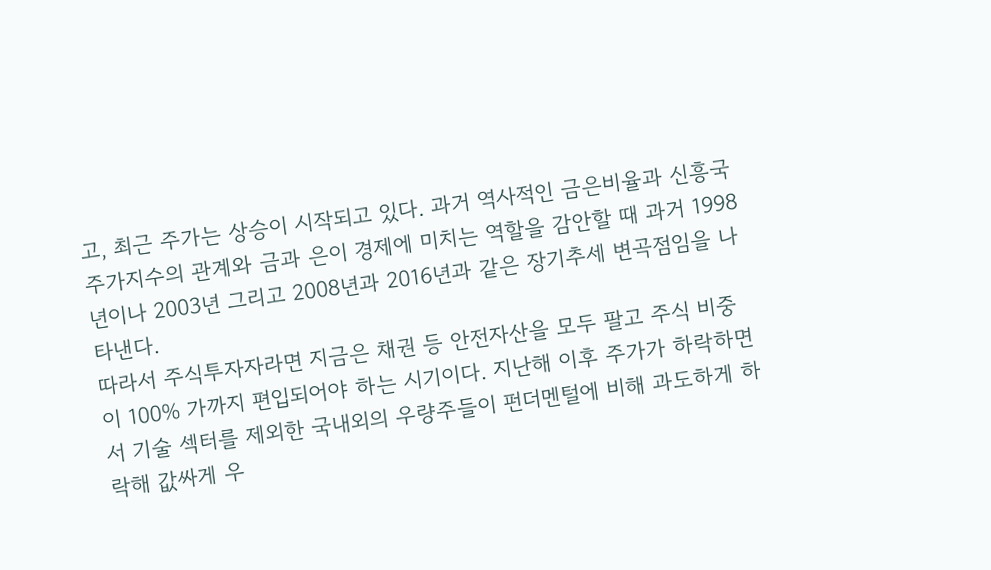고, 최근 주가는 상승이 시작되고 있다. 과거 역사적인 금은비율과 신흥국 주가지수의 관계와 금과 은이 경제에 미치는 역할을 감안할 때 과거 1998년이나 2003년 그리고 2008년과 2016년과 같은 장기추세 변곡점임을 나타낸다.
따라서 주식투자자라면 지금은 채권 등 안전자산을 모두 팔고 주식 비중이 100% 가까지 편입되어야 하는 시기이다. 지난해 이후 주가가 하락하면서 기술 섹터를 제외한 국내외의 우량주들이 펀더멘털에 비해 과도하게 하락해 값싸게 우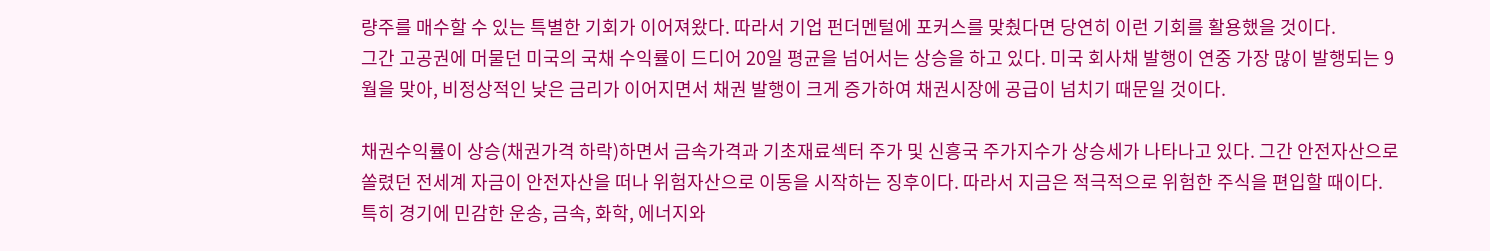량주를 매수할 수 있는 특별한 기회가 이어져왔다. 따라서 기업 펀더멘털에 포커스를 맞췄다면 당연히 이런 기회를 활용했을 것이다.
그간 고공권에 머물던 미국의 국채 수익률이 드디어 20일 평균을 넘어서는 상승을 하고 있다. 미국 회사채 발행이 연중 가장 많이 발행되는 9월을 맞아, 비정상적인 낮은 금리가 이어지면서 채권 발행이 크게 증가하여 채권시장에 공급이 넘치기 때문일 것이다.

채권수익률이 상승(채권가격 하락)하면서 금속가격과 기초재료섹터 주가 및 신흥국 주가지수가 상승세가 나타나고 있다. 그간 안전자산으로 쏠렸던 전세계 자금이 안전자산을 떠나 위험자산으로 이동을 시작하는 징후이다. 따라서 지금은 적극적으로 위험한 주식을 편입할 때이다.
특히 경기에 민감한 운송, 금속, 화학, 에너지와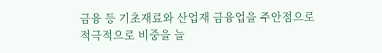금융 등 기초재료와 산업재 금융업을 주안점으로 적극적으로 비중을 늘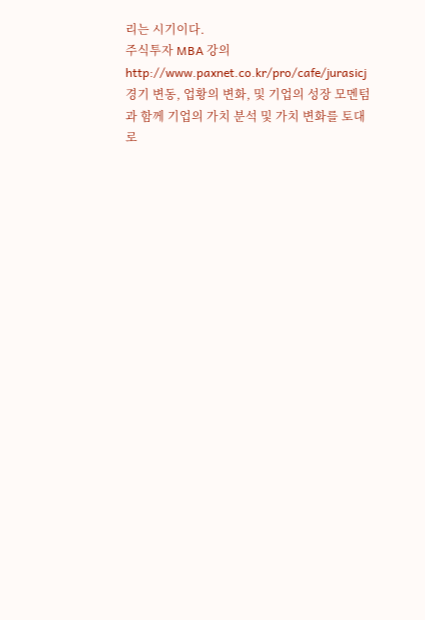리는 시기이다.
주식투자 MBA 강의
http://www.paxnet.co.kr/pro/cafe/jurasicj
경기 변동, 업황의 변화, 및 기업의 성장 모멘텀과 함께 기업의 가치 분석 및 가치 변화를 토대로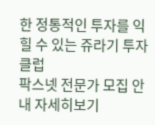한 정통적인 투자를 익힐 수 있는 쥬라기 투자 클럽
팍스넷 전문가 모집 안내 자세히보기